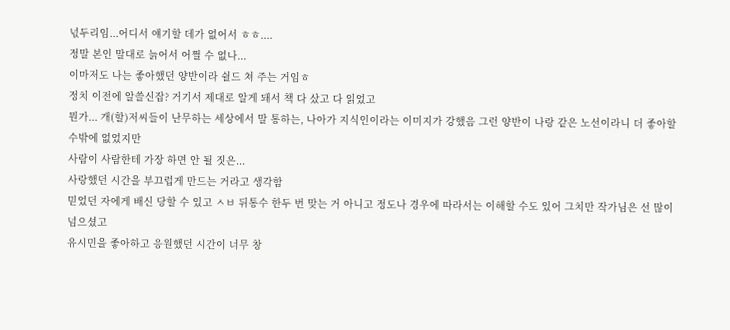넋두리임...어디서 얘기할 데가 없어서 ㅎㅎ....
정말 본인 말대로 늙어서 어쩔 수 없나...
이마저도 나는 좋아했던 양반이라 쉴드 쳐 주는 거임ㅎ
정치 이전에 알쓸신잡? 거기서 제대로 알게 돼서 책 다 샀고 다 읽었고
뭔가... 개(할)저씨들이 난무하는 세상에서 말 통하는, 나아가 지식인이라는 이미지가 강했음 그런 양반이 나랑 같은 노선이라니 더 좋아할 수밖에 없었지만
사람이 사람한테 가장 하면 안 될 짓은...
사랑했던 시간을 부끄럽게 만드는 거라고 생각함
믿었던 자에게 배신 당할 수 있고 ㅅㅂ 뒤통수 한두 번 맞는 거 아니고 정도나 경우에 따라서는 이해할 수도 있어 그치만 작가님은 선 많이 넘으셨고
유시민을 좋아하고 응원했던 시간이 너무 창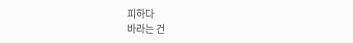피하다
바라는 건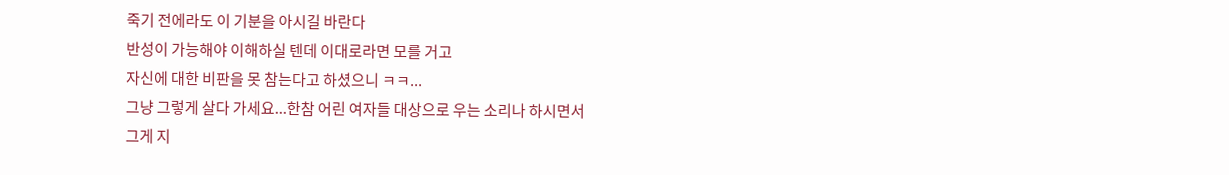죽기 전에라도 이 기분을 아시길 바란다
반성이 가능해야 이해하실 텐데 이대로라면 모를 거고
자신에 대한 비판을 못 참는다고 하셨으니 ㅋㅋ...
그냥 그렇게 살다 가세요...한참 어린 여자들 대상으로 우는 소리나 하시면서
그게 지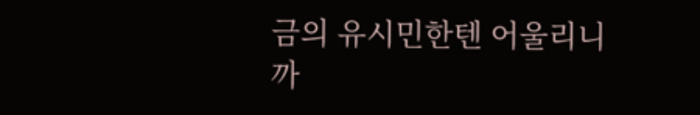금의 유시민한텐 어울리니까